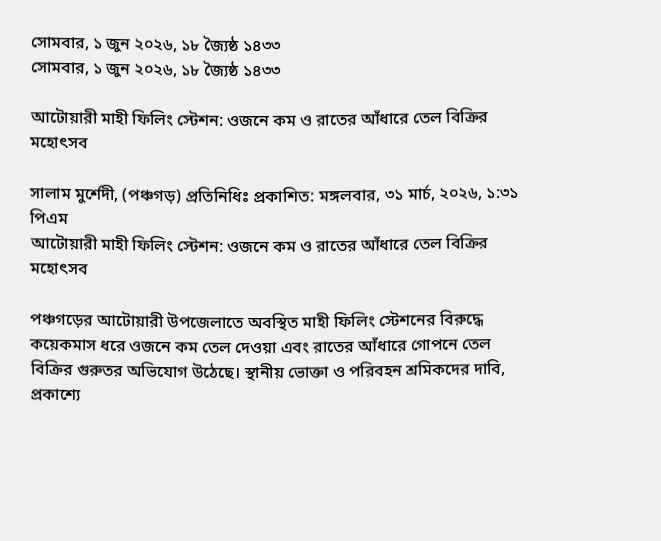সোমবার, ১ জুন ২০২৬, ১৮ জ্যৈষ্ঠ ১৪৩৩
সোমবার, ১ জুন ২০২৬, ১৮ জ্যৈষ্ঠ ১৪৩৩

আটোয়ারী মাহী ফিলিং স্টেশন: ওজনে কম ও রাতের আঁধারে তেল বিক্রির মহোৎসব

সালাম মুর্শেদী, (পঞ্চগড়) প্রতিনিধিঃ প্রকাশিত: মঙ্গলবার, ৩১ মার্চ, ২০২৬, ১:৩১ পিএম
আটোয়ারী মাহী ফিলিং স্টেশন: ওজনে কম ও রাতের আঁধারে তেল বিক্রির মহোৎসব

পঞ্চগড়ের আটোয়ারী উপজেলাতে অবস্থিত মাহী ফিলিং স্টেশনের বিরুদ্ধে কয়েকমাস ধরে ওজনে কম তেল দেওয়া এবং রাতের আঁধারে গোপনে তেল বিক্রির গুরুতর অভিযোগ উঠেছে। স্থানীয় ভোক্তা ও পরিবহন শ্রমিকদের দাবি, প্রকাশ্যে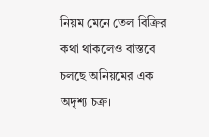নিয়ম মেনে তেল বিক্রির কথা থাকলেও বাস্তবে চলছে অনিয়মের এক অদৃশ্য চক্র।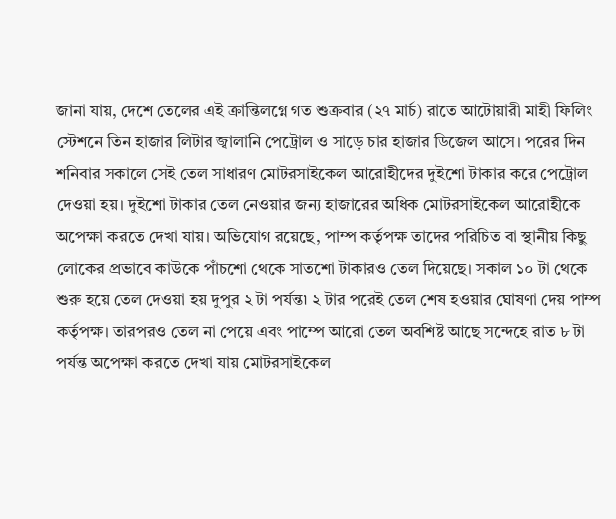জানা যায়, দেশে তেলের এই ক্রান্তিলগ্নে গত শুক্রবার (২৭ মার্চ) রাতে আটোয়ারী মাহী ফিলিং স্টেশনে তিন হাজার লিটার জ্বালানি পেট্রোল ও সাড়ে চার হাজার ডিজেল আসে। পরের দিন শনিবার সকালে সেই তেল সাধারণ মোটরসাইকেল আরোহীদের দুইশো টাকার করে পেট্রোল দেওয়া হয়। দুইশো টাকার তেল নেওয়ার জন্য হাজারের অধিক মোটরসাইকেল আরোহীকে অপেক্ষা করতে দেখা যায়। অভিযোগ রয়েছে, পাম্প কর্তৃপক্ষ তাদের পরিচিত বা স্থানীয় কিছু লোকের প্রভাবে কাউকে পাঁচশো থেকে সাতশো টাকারও তেল দিয়েছে। সকাল ১০ টা থেকে শুরু হয়ে তেল দেওয়া হয় দুপুর ২ টা পর্যন্ত৷ ২ টার পরেই তেল শেষ হওয়ার ঘোষণা দেয় পাম্প কর্তৃপক্ষ। তারপরও তেল না পেয়ে এবং পাম্পে আরো তেল অবশিষ্ট আছে সন্দেহে রাত ৮ টা পর্যন্ত অপেক্ষা করতে দেখা যায় মোটরসাইকেল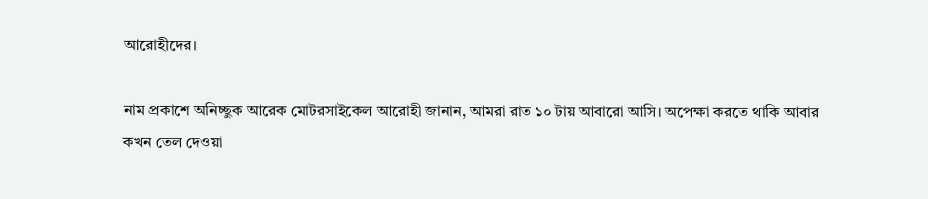আরোহীদের।

নাম প্রকাশে অনিচ্ছুক আরেক মোটরসাইকেল আরোহী জানান, আমরা রাত ১০ টায় আবারো আসি। অপেক্ষা করতে থাকি আবার কখন তেল দেওয়া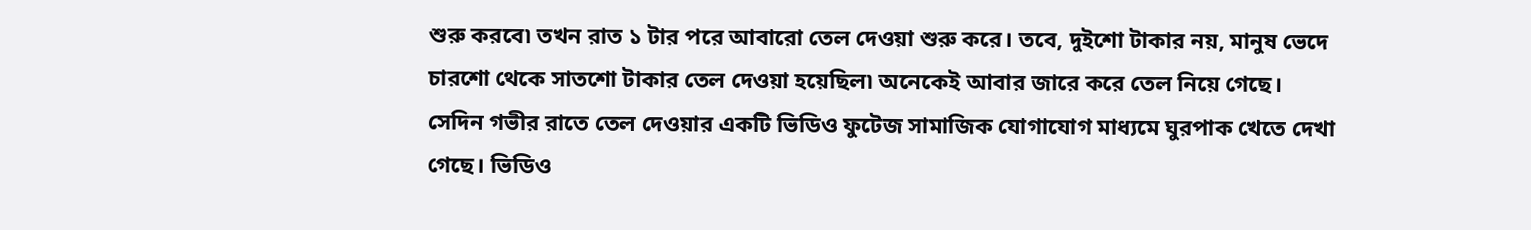শুরু করবে৷ তখন রাত ১ টার পরে আবারো তেল দেওয়া শুরু করে। তবে, দুইশো টাকার নয়, মানুষ ভেদে চারশো থেকে সাতশো টাকার তেল দেওয়া হয়েছিল৷ অনেকেই আবার জারে করে তেল নিয়ে গেছে।
সেদিন গভীর রাতে তেল দেওয়ার একটি ভিডিও ফুটেজ সামাজিক যোগাযোগ মাধ্যমে ঘুরপাক খেতে দেখা গেছে। ভিডিও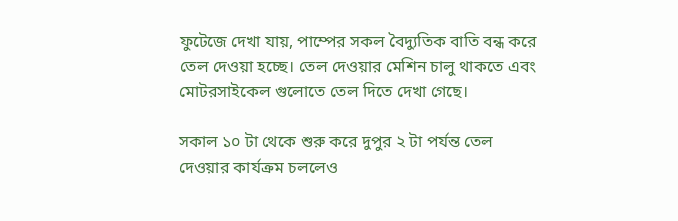ফুটেজে দেখা যায়, পাম্পের সকল বৈদ্যুতিক বাতি বন্ধ করে তেল দেওয়া হচ্ছে। তেল দেওয়ার মেশিন চালু থাকতে এবং মোটরসাইকেল গুলোতে তেল দিতে দেখা গেছে।

সকাল ১০ টা থেকে শুরু করে দুপুর ২ টা পর্যন্ত তেল দেওয়ার কার্যক্রম চললেও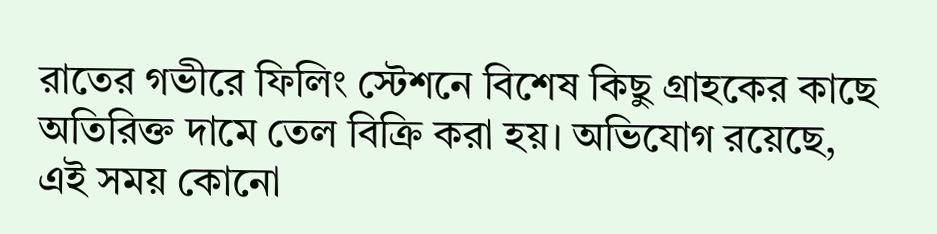রাতের গভীরে ফিলিং স্টেশনে বিশেষ কিছু গ্রাহকের কাছে অতিরিক্ত দামে তেল বিক্রি করা হয়। অভিযোগ রয়েছে, এই সময় কোনো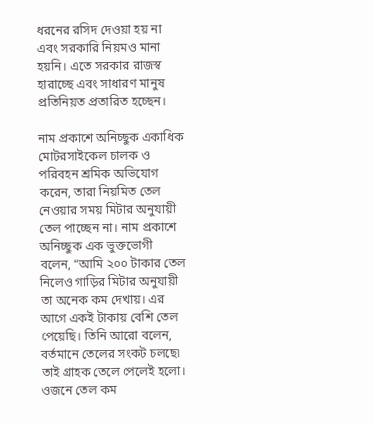ধরনের রসিদ দেওয়া হয় না এবং সরকারি নিয়মও মানা হয়নি। এতে সরকার রাজস্ব হারাচ্ছে এবং সাধারণ মানুষ প্রতিনিয়ত প্রতারিত হচ্ছেন।

নাম প্রকাশে অনিচ্ছুক একাধিক মোটরসাইকেল চালক ও পরিবহন শ্রমিক অভিযোগ করেন, তারা নিয়মিত তেল নেওয়ার সময় মিটার অনুযায়ী তেল পাচ্ছেন না। নাম প্রকাশে অনিচ্ছুক এক ভুক্তভোগী বলেন, “আমি ২০০ টাকার তেল নিলেও গাড়ির মিটার অনুযায়ী তা অনেক কম দেখায়। এর আগে একই টাকায় বেশি তেল পেয়েছি। তিনি আরো বলেন, বর্তমানে তেলের সংকট চলছে৷ তাই গ্রাহক তেলে পেলেই হলো। ওজনে তেল কম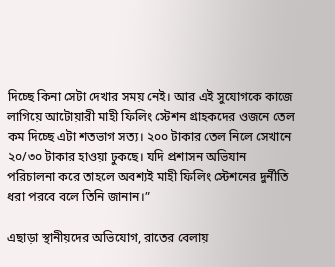দিচ্ছে কিনা সেটা দেখার সময় নেই। আর এই সুযোগকে কাজে লাগিয়ে আটোয়ারী মাহী ফিলিং স্টেশন গ্রাহকদের ওজনে তেল কম দিচ্ছে এটা শতভাগ সত্য। ২০০ টাকার তেল নিলে সেখানে ২০/৩০ টাকার হাওয়া ঢুকছে। যদি প্রশাসন অভিযান পরিচালনা করে তাহলে অবশ্যই মাহী ফিলিং স্টেশনের দুর্নীতি ধরা পরবে বলে তিনি জানান।”

এছাড়া স্থানীয়দের অভিযোগ, রাতের বেলায়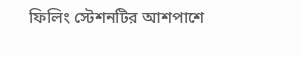ফিলিং স্টেশনটির আশপাশে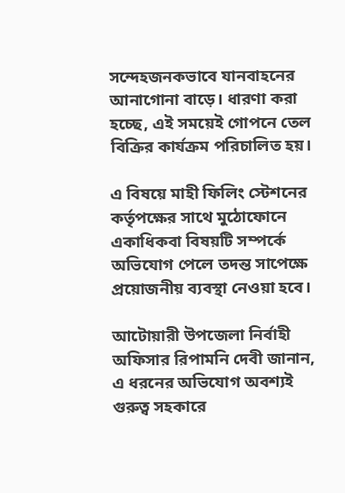সন্দেহজনকভাবে যানবাহনের আনাগোনা বাড়ে। ধারণা করা হচ্ছে, এই সময়েই গোপনে তেল বিক্রির কার্যক্রম পরিচালিত হয়।

এ বিষয়ে মাহী ফিলিং স্টেশনের কর্তৃপক্ষের সাথে মুঠোফোনে একাধিকবা বিষয়টি সম্পর্কে অভিযোগ পেলে তদন্ত সাপেক্ষে প্রয়োজনীয় ব্যবস্থা নেওয়া হবে।

আটোয়ারী উপজেলা নির্বাহী অফিসার রিপামনি দেবী জানান, এ ধরনের অভিযোগ অবশ্যই গুরুত্ব সহকারে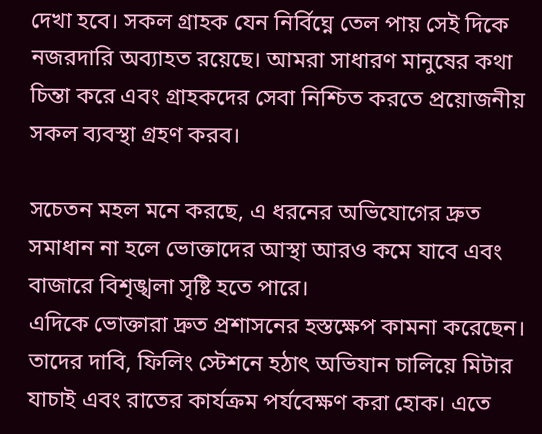দেখা হবে। সকল গ্রাহক যেন নির্বিঘ্নে তেল পায় সেই দিকে নজরদারি অব্যাহত রয়েছে। আমরা সাধারণ মানুষের কথা চিন্তা করে এবং গ্রাহকদের সেবা নিশ্চিত করতে প্রয়োজনীয় সকল ব্যবস্থা গ্রহণ করব।

সচেতন মহল মনে করছে, এ ধরনের অভিযোগের দ্রুত সমাধান না হলে ভোক্তাদের আস্থা আরও কমে যাবে এবং বাজারে বিশৃঙ্খলা সৃষ্টি হতে পারে।
এদিকে ভোক্তারা দ্রুত প্রশাসনের হস্তক্ষেপ কামনা করেছেন। তাদের দাবি, ফিলিং স্টেশনে হঠাৎ অভিযান চালিয়ে মিটার যাচাই এবং রাতের কার্যক্রম পর্যবেক্ষণ করা হোক। এতে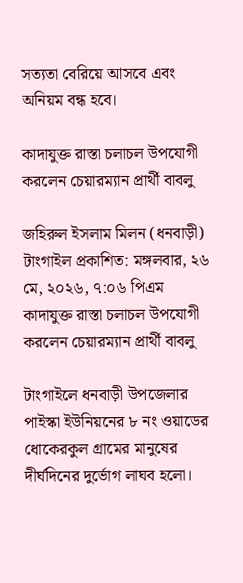সত্যতা বেরিয়ে আসবে এবং অনিয়ম বন্ধ হবে।

কাদাযুক্ত রাস্তা চলাচল উপযোগী করলেন চেয়ারম্যান প্রার্থী বাবলু

জহিরুল ইসলাম মিলন (ধনবাড়ী) টাংগাইল প্রকাশিত: মঙ্গলবার, ২৬ মে, ২০২৬, ৭:০৬ পিএম
কাদাযুক্ত রাস্তা চলাচল উপযোগী করলেন চেয়ারম্যান প্রার্থী বাবলু

টাংগাইলে ধনবাড়ী উপজেলার পাইস্কা ইউনিয়নের ৮ নং ওয়াডের ধোকেরকুল গ্রামের মানুষের দীর্ঘদিনের দুর্ভোগ লাঘব হলো।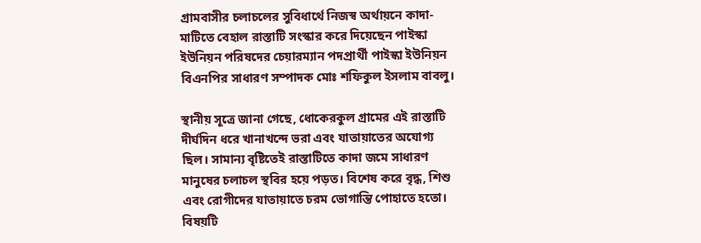গ্রামবাসীর চলাচলের সুবিধার্থে নিজস্ব অর্থায়নে কাদা-মাটিতে বেহাল রাস্তাটি সংস্কার করে দিয়েছেন পাইস্কা ইউনিয়ন পরিষদের চেয়ারম্যান পদপ্রার্থী পাইস্কা ইউনিয়ন বিএনপির সাধারণ সম্পাদক মোঃ শফিকুল ইসলাম বাবলু।

স্থানীয় সূত্রে জানা গেছে, ধোকেরকুল গ্রামের এই রাস্তাটি দীর্ঘদিন ধরে খানাখন্দে ভরা এবং যাতায়াতের অযোগ্য ছিল। সামান্য বৃষ্টিতেই রাস্তাটিতে কাদা জমে সাধারণ মানুষের চলাচল স্থবির হয়ে পড়ত। বিশেষ করে বৃদ্ধ, শিশু এবং রোগীদের যাতায়াতে চরম ভোগান্তি পোহাতে হতো। বিষয়টি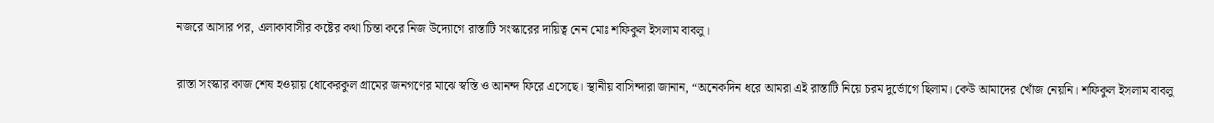নজরে আসার পর, এলাকাবাসীর কষ্টের কথা চিন্তা করে নিজ উদ্যোগে রাস্তাটি সংস্কারের দায়িত্ব নেন মোঃ শফিকুল ইসলাম বাবলু।

রাস্তা সংস্কার কাজ শেষ হওয়ায় ধোকেরকুল গ্রামের জনগণের মাঝে স্বস্তি ও আনন্দ ফিরে এসেছে। স্থানীয় বাসিন্দারা জানান, “অনেকদিন ধরে আমরা এই রাস্তাটি নিয়ে চরম দুর্ভোগে ছিলাম। কেউ আমাদের খোঁজ নেয়নি। শফিকুল ইসলাম বাবলু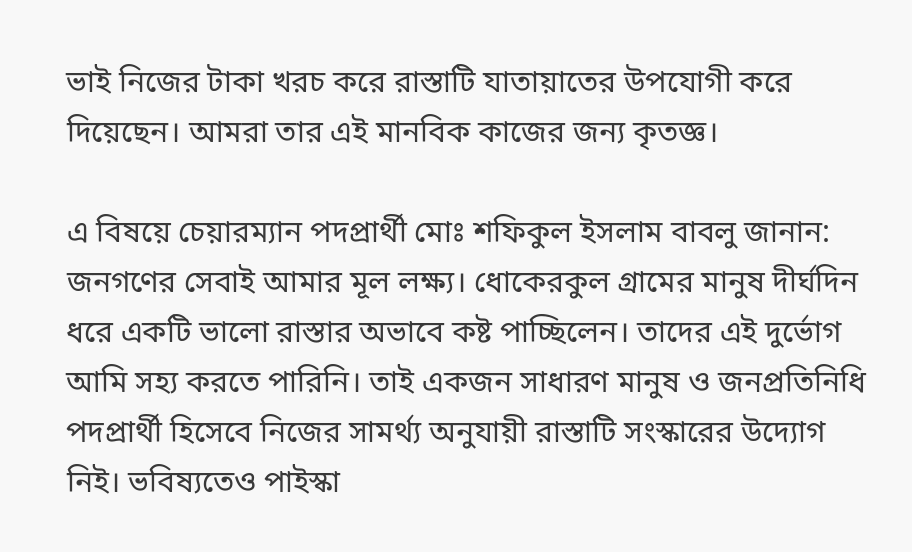ভাই নিজের টাকা খরচ করে রাস্তাটি যাতায়াতের উপযোগী করে দিয়েছেন। আমরা তার এই মানবিক কাজের জন্য কৃতজ্ঞ।

এ বিষয়ে চেয়ারম্যান পদপ্রার্থী মোঃ শফিকুল ইসলাম বাবলু জানান: জনগণের সেবাই আমার মূল লক্ষ্য। ধোকেরকুল গ্রামের মানুষ দীর্ঘদিন ধরে একটি ভালো রাস্তার অভাবে কষ্ট পাচ্ছিলেন। তাদের এই দুর্ভোগ আমি সহ্য করতে পারিনি। তাই একজন সাধারণ মানুষ ও জনপ্রতিনিধি পদপ্রার্থী হিসেবে নিজের সামর্থ্য অনুযায়ী রাস্তাটি সংস্কারের উদ্যোগ নিই। ভবিষ্যতেও পাইস্কা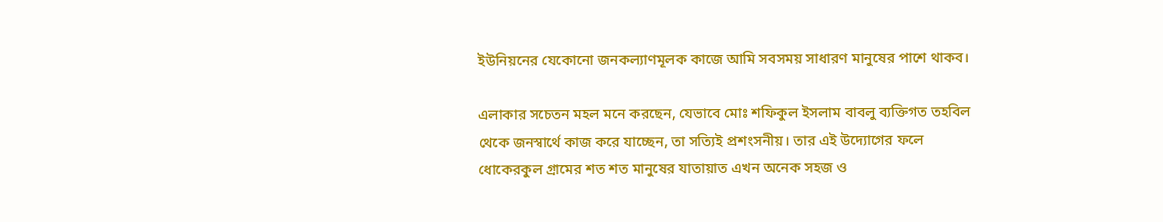ইউনিয়নের যেকোনো জনকল্যাণমূলক কাজে আমি সবসময় সাধারণ মানুষের পাশে থাকব।

এলাকার সচেতন মহল মনে করছেন, যেভাবে মোঃ শফিকুল ইসলাম বাবলু ব্যক্তিগত তহবিল থেকে জনস্বার্থে কাজ করে যাচ্ছেন, তা সত্যিই প্রশংসনীয়। তার এই উদ্যোগের ফলে ধোকেরকুল গ্রামের শত শত মানুষের যাতায়াত এখন অনেক সহজ ও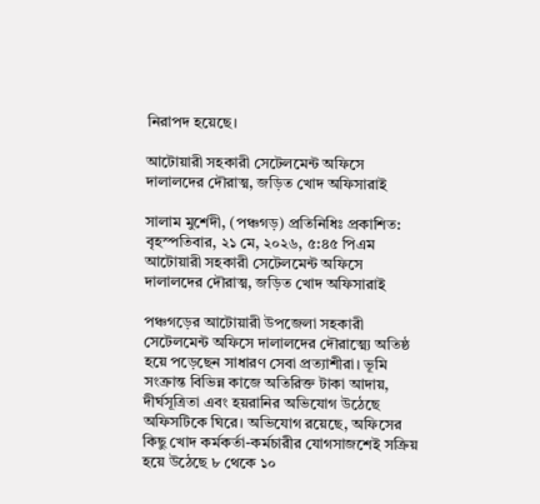নিরাপদ হয়েছে।

আটোয়ারী সহকারী সেটেলমেন্ট অফিসে দালালদের দৌরাত্ম, জড়িত খোদ অফিসারাই

সালাম মুর্শেদী, (পঞ্চগড়) প্রতিনিধিঃ প্রকাশিত: বৃহস্পতিবার, ২১ মে, ২০২৬, ৫:৪৫ পিএম
আটোয়ারী সহকারী সেটেলমেন্ট অফিসে দালালদের দৌরাত্ম, জড়িত খোদ অফিসারাই

পঞ্চগড়ের আটোয়ারী উপজেলা সহকারী সেটেলমেন্ট অফিসে দালালদের দৌরাত্ম্যে অতিষ্ঠ হয়ে পড়েছেন সাধারণ সেবা প্রত্যাশীরা। ভূমি সংক্রান্ত বিভিন্ন কাজে অতিরিক্ত টাকা আদায়, দীর্ঘসূত্রিতা এবং হয়রানির অভিযোগ উঠেছে অফিসটিকে ঘিরে। অভিযোগ রয়েছে, অফিসের কিছু খোদ কর্মকর্তা-কর্মচারীর যোগসাজশেই সক্রিয় হয়ে উঠেছে ৮ থেকে ১০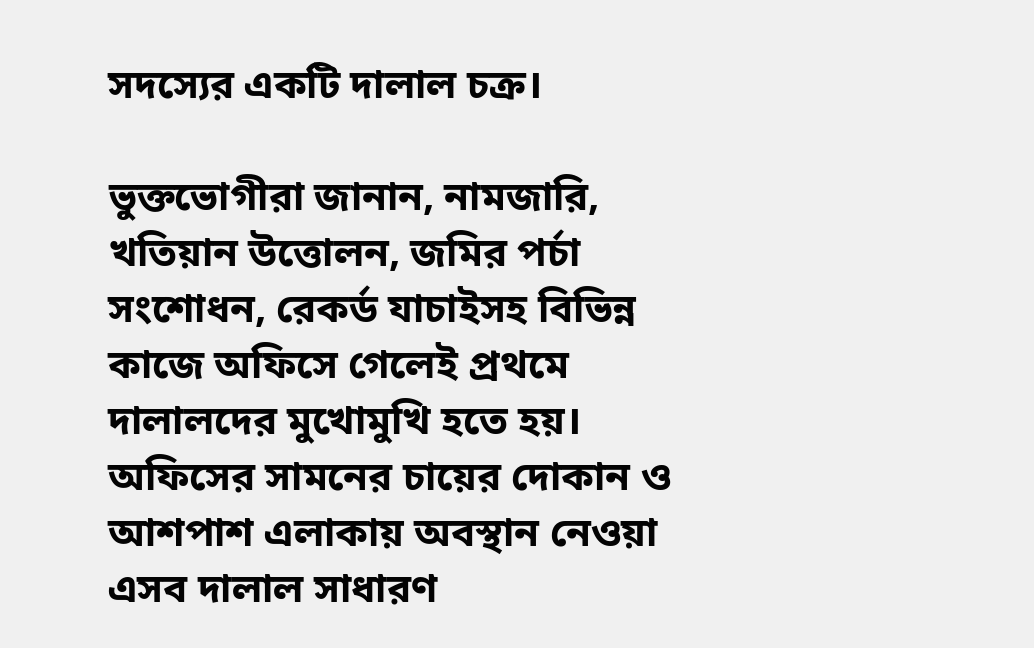সদস্যের একটি দালাল চক্র।

ভুক্তভোগীরা জানান, নামজারি, খতিয়ান উত্তোলন, জমির পর্চা সংশোধন, রেকর্ড যাচাইসহ বিভিন্ন কাজে অফিসে গেলেই প্রথমে দালালদের মুখোমুখি হতে হয়। অফিসের সামনের চায়ের দোকান ও আশপাশ এলাকায় অবস্থান নেওয়া এসব দালাল সাধারণ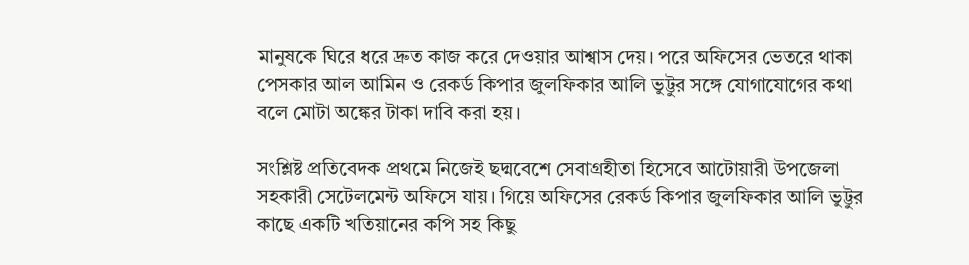মানুষকে ঘিরে ধরে দ্রুত কাজ করে দেওয়ার আশ্বাস দেয়। পরে অফিসের ভেতরে থাকা পেসকার আল আমিন ও রেকর্ড কিপার জুলফিকার আলি ভুট্টুর সঙ্গে যোগাযোগের কথা বলে মোটা অঙ্কের টাকা দাবি করা হয়।

সংশ্লিষ্ট প্রতিবেদক প্রথমে নিজেই ছদ্মবেশে সেবাগ্রহীতা হিসেবে আটোয়ারী উপজেলা সহকারী সেটেলমেন্ট অফিসে যায়। গিয়ে অফিসের রেকর্ড কিপার জুলফিকার আলি ভুট্টুর কাছে একটি খতিয়ানের কপি সহ কিছু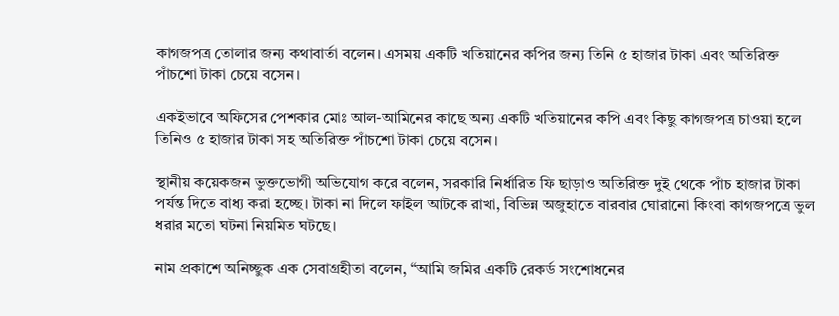কাগজপত্র তোলার জন্য কথাবার্তা বলেন। এসময় একটি খতিয়ানের কপির জন্য তিনি ৫ হাজার টাকা এবং অতিরিক্ত পাঁচশো টাকা চেয়ে বসেন।

একইভাবে অফিসের পেশকার মোঃ আল-আমিনের কাছে অন্য একটি খতিয়ানের কপি এবং কিছু কাগজপত্র চাওয়া হলে তিনিও ৫ হাজার টাকা সহ অতিরিক্ত পাঁচশো টাকা চেয়ে বসেন।

স্থানীয় কয়েকজন ভুক্তভোগী অভিযোগ করে বলেন, সরকারি নির্ধারিত ফি ছাড়াও অতিরিক্ত দুই থেকে পাঁচ হাজার টাকা পর্যন্ত দিতে বাধ্য করা হচ্ছে। টাকা না দিলে ফাইল আটকে রাখা, বিভিন্ন অজুহাতে বারবার ঘোরানো কিংবা কাগজপত্রে ভুল ধরার মতো ঘটনা নিয়মিত ঘটছে।

নাম প্রকাশে অনিচ্ছুক এক সেবাগ্রহীতা বলেন, “আমি জমির একটি রেকর্ড সংশোধনের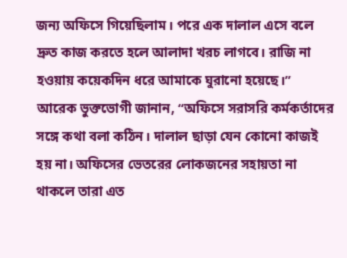জন্য অফিসে গিয়েছিলাম। পরে এক দালাল এসে বলে দ্রুত কাজ করতে হলে আলাদা খরচ লাগবে। রাজি না হওয়ায় কয়েকদিন ধরে আমাকে ঘুরানো হয়েছে।”
আরেক ভুক্তভোগী জানান, “অফিসে সরাসরি কর্মকর্তাদের সঙ্গে কথা বলা কঠিন। দালাল ছাড়া যেন কোনো কাজই হয় না। অফিসের ভেতরের লোকজনের সহায়তা না থাকলে তারা এত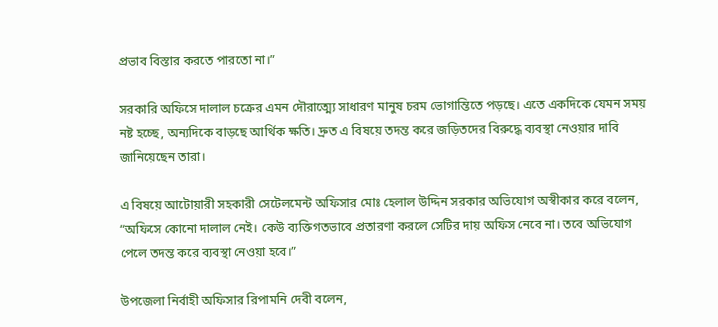প্রভাব বিস্তার করতে পারতো না।”

সরকারি অফিসে দালাল চক্রের এমন দৌরাত্ম্যে সাধারণ মানুষ চরম ভোগান্তিতে পড়ছে। এতে একদিকে যেমন সময় নষ্ট হচ্ছে, অন্যদিকে বাড়ছে আর্থিক ক্ষতি। দ্রুত এ বিষয়ে তদন্ত করে জড়িতদের বিরুদ্ধে ব্যবস্থা নেওয়ার দাবি জানিয়েছেন তারা।

এ বিষয়ে আটোয়ারী সহকারী সেটেলমেন্ট অফিসার মোঃ হেলাল উদ্দিন সরকার অভিযোগ অস্বীকার করে বলেন, “অফিসে কোনো দালাল নেই। কেউ ব্যক্তিগতভাবে প্রতারণা করলে সেটির দায় অফিস নেবে না। তবে অভিযোগ পেলে তদন্ত করে ব্যবস্থা নেওয়া হবে।”

উপজেলা নির্বাহী অফিসার রিপামনি দেবী বলেন,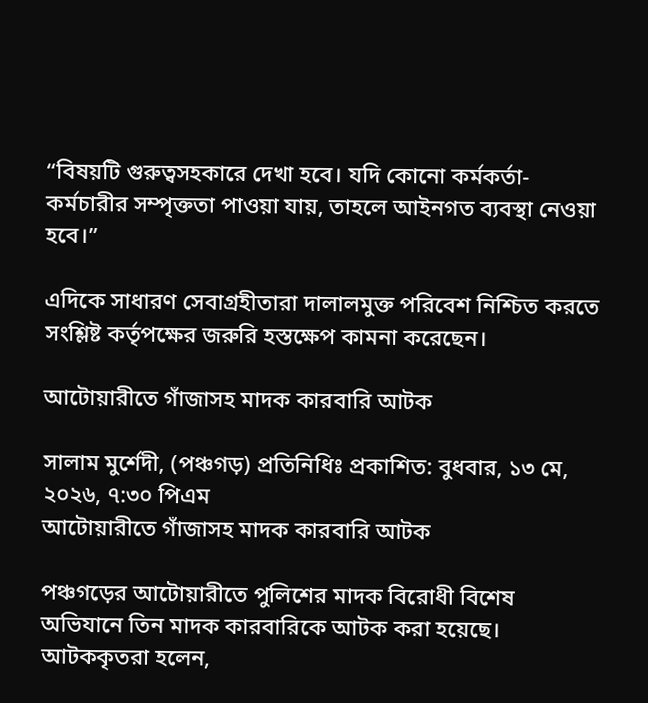“বিষয়টি গুরুত্বসহকারে দেখা হবে। যদি কোনো কর্মকর্তা-কর্মচারীর সম্পৃক্ততা পাওয়া যায়, তাহলে আইনগত ব্যবস্থা নেওয়া হবে।”

এদিকে সাধারণ সেবাগ্রহীতারা দালালমুক্ত পরিবেশ নিশ্চিত করতে সংশ্লিষ্ট কর্তৃপক্ষের জরুরি হস্তক্ষেপ কামনা করেছেন।

আটোয়ারীতে গাঁজাসহ মাদক কারবারি আটক

সালাম মুর্শেদী, (পঞ্চগড়) প্রতিনিধিঃ প্রকাশিত: বুধবার, ১৩ মে, ২০২৬, ৭:৩০ পিএম
আটোয়ারীতে গাঁজাসহ মাদক কারবারি আটক

পঞ্চগড়ের আটোয়ারীতে পুলিশের মাদক বিরোধী বিশেষ অভিযানে তিন মাদক কারবারিকে আটক করা হয়েছে। আটককৃতরা হলেন,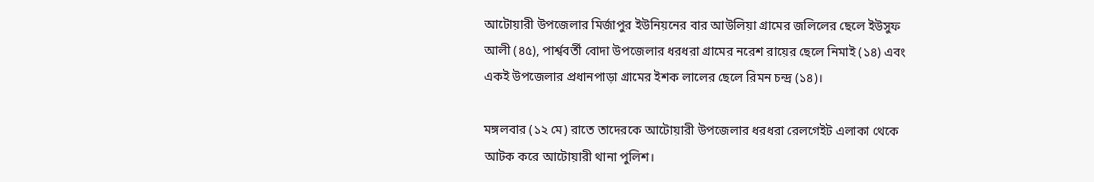আটোয়ারী উপজেলার মির্জাপুর ইউনিয়নের বার আউলিয়া গ্রামের জলিলের ছেলে ইউসুফ আলী (৪৫), পার্শ্ববর্তী বোদা উপজেলার ধরধরা গ্রামের নরেশ রায়ের ছেলে নিমাই (১৪) এবং একই উপজেলার প্রধানপাড়া গ্রামের ইশক লালের ছেলে রিমন চন্দ্র (১৪)।

মঙ্গলবার (১২ মে) রাতে তাদেরকে আটোয়ারী উপজেলার ধরধরা রেলগেইট এলাকা থেকে আটক করে আটোয়ারী থানা পুলিশ।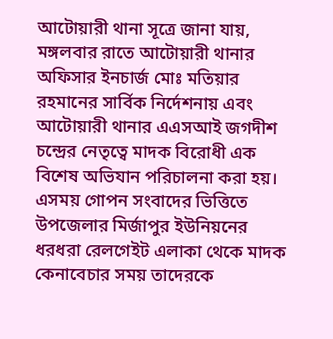আটোয়ারী থানা সূত্রে জানা যায়, মঙ্গলবার রাতে আটোয়ারী থানার অফিসার ইনচার্জ মোঃ মতিয়ার রহমানের সার্বিক নির্দেশনায় এবং আটোয়ারী থানার এএসআই জগদীশ চন্দ্রের নেতৃত্বে মাদক বিরোধী এক বিশেষ অভিযান পরিচালনা করা হয়। এসময় গোপন সংবাদের ভিত্তিতে উপজেলার মির্জাপুর ইউনিয়নের ধরধরা রেলগেইট এলাকা থেকে মাদক কেনাবেচার সময় তাদেরকে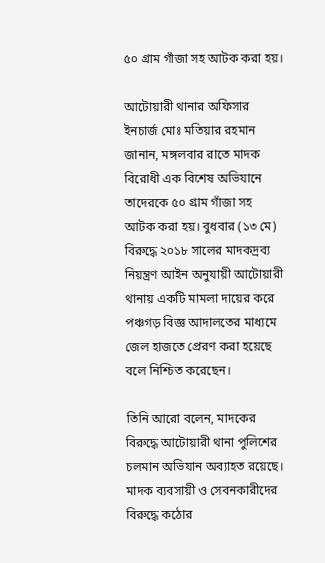৫০ গ্রাম গাঁজা সহ আটক করা হয়।

আটোয়ারী থানার অফিসার ইনচার্জ মোঃ মতিয়ার রহমান জানান, মঙ্গলবার রাতে মাদক বিরোধী এক বিশেষ অভিযানে তাদেরকে ৫০ গ্রাম গাঁজা সহ আটক করা হয়। বুধবার (১৩ মে) বিরুদ্ধে ২০১৮ সালের মাদকদ্রব্য নিয়ন্ত্রণ আইন অনুযায়ী আটোয়ারী থানায় একটি মামলা দায়ের করে পঞ্চগড় বিজ্ঞ আদালতের মাধ্যমে জেল হাজতে প্রেরণ করা হয়েছে বলে নিশ্চিত করেছেন।

তিনি আরো বলেন, মাদকের বিরুদ্ধে আটোয়ারী থানা পুলিশের চলমান অভিযান অব্যাহত রয়েছে। মাদক ব্যবসায়ী ও সেবনকারীদের বিরুদ্ধে কঠোর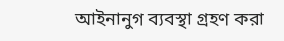আইনানুগ ব্যবস্থা গ্রহণ করা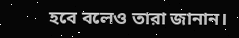হবে বলেও তারা জানান।